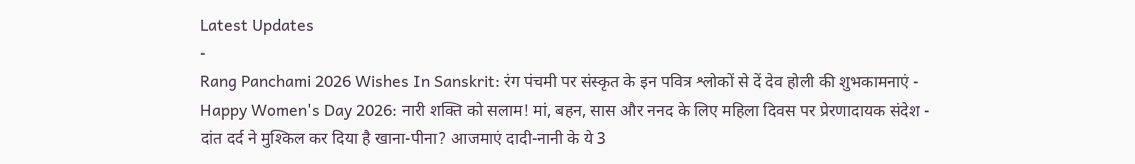Latest Updates
-
Rang Panchami 2026 Wishes In Sanskrit: रंग पंचमी पर संस्कृत के इन पवित्र श्लोकों से दें देव होली की शुभकामनाएं -
Happy Women's Day 2026: नारी शक्ति को सलाम! मां, बहन, सास और ननद के लिए महिला दिवस पर प्रेरणादायक संदेश -
दांत दर्द ने मुश्किल कर दिया है खाना-पीना? आजमाएं दादी-नानी के ये 3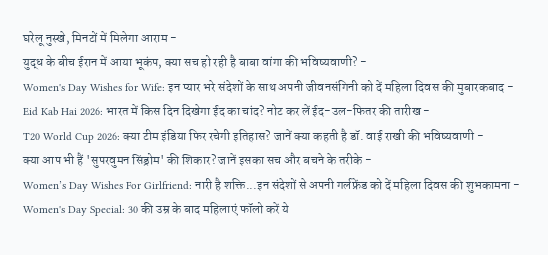घरेलू नुस्खे, मिनटों में मिलेगा आराम -
युद्ध के बीच ईरान में आया भूकंप, क्या सच हो रही है बाबा वांगा की भविष्यवाणी? -
Women's Day Wishes for Wife: इन प्यार भरे संदेशों के साथ अपनी जीवनसंगिनी को दें महिला दिवस की मुबारकबाद -
Eid Kab Hai 2026: भारत में किस दिन दिखेगा ईद का चांद? नोट कर लें ईद-उल-फितर की तारीख -
T20 World Cup 2026: क्या टीम इंडिया फिर रचेगी इतिहास? जानें क्या कहती है डॉ. वाई राखी की भविष्यवाणी -
क्या आप भी हैं 'सुपरवुमन सिंड्रोम' की शिकार? जानें इसका सच और बचने के तरीके -
Women’s Day Wishes For Girlfriend: नारी है शक्ति...इन संदेशों से अपनी गर्लफ्रेंड को दें महिला दिवस की शुभकामना -
Women's Day Special: 30 की उम्र के बाद महिलाएं फॉलो करें ये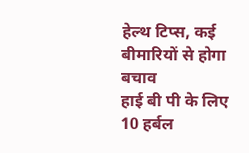हेल्थ टिप्स, कई बीमारियों से होगा बचाव
हाई बी पी के लिए 10 हर्बल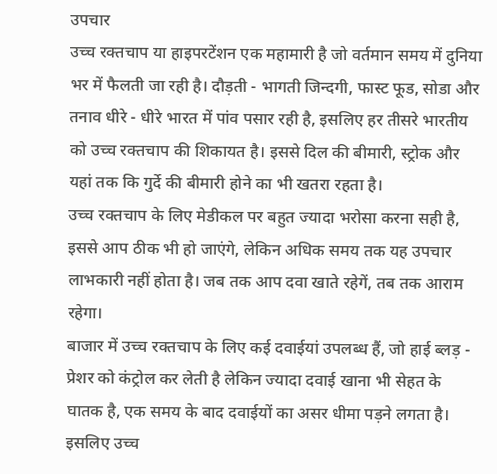उपचार
उच्च रक्तचाप या हाइपरटेंशन एक महामारी है जो वर्तमान समय में दुनिया भर में फैलती जा रही है। दौड़ती - भागती जिन्दगी, फास्ट फूड, सोडा और तनाव धीरे - धीरे भारत में पांव पसार रही है, इसलिए हर तीसरे भारतीय को उच्च रक्तचाप की शिकायत है। इससे दिल की बीमारी, स्ट्रोक और यहां तक कि गुर्दे की बीमारी होने का भी खतरा रहता है।
उच्च रक्तचाप के लिए मेडीकल पर बहुत ज्यादा भरोसा करना सही है, इससे आप ठीक भी हो जाएंगे, लेकिन अधिक समय तक यह उपचार लाभकारी नहीं होता है। जब तक आप दवा खाते रहेगें, तब तक आराम रहेगा।
बाजार में उच्च रक्तचाप के लिए कई दवाईयां उपलब्ध हैं, जो हाई ब्लड़ - प्रेशर को कंट्रोल कर लेती है लेकिन ज्यादा दवाई खाना भी सेहत के घातक है, एक समय के बाद दवाईयों का असर धीमा पड़ने लगता है।
इसलिए उच्च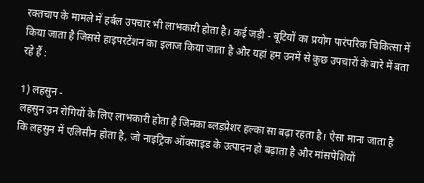रक्तचाप के मामले में हर्बल उपचार भी लाभकारी होता है। कई जड़ी - बूटियों का प्रयोग पारंपरिक चिकित्सा में किया जाता है जिससे हाइपरटेंशन का इलाज किया जाता है और यहां हम उनमें से कुछ उपचारों के बारे में बता रहे हैं :

1) लहसुन -
लहसुन उन रोगियों के लिए लाभकारी होता है जिनका ब्लड़प्रेशर हल्का सा बढ़ा रहता है। ऐसा माना जाता है कि लहसुन में एलिसीन होता है, जो नाइट्रिक ऑक्साइड के उत्पादन हो बढ़ाता है और मांसपेशियों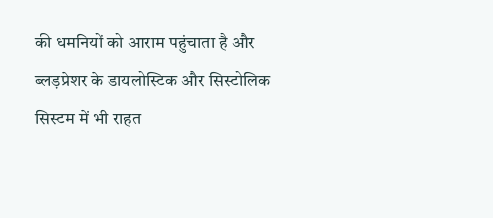की धमनियों को आराम पहुंचाता है और ब्लड़प्रेशर के डायलोस्टिक और सिस्टोलिक सिस्टम में भी राहत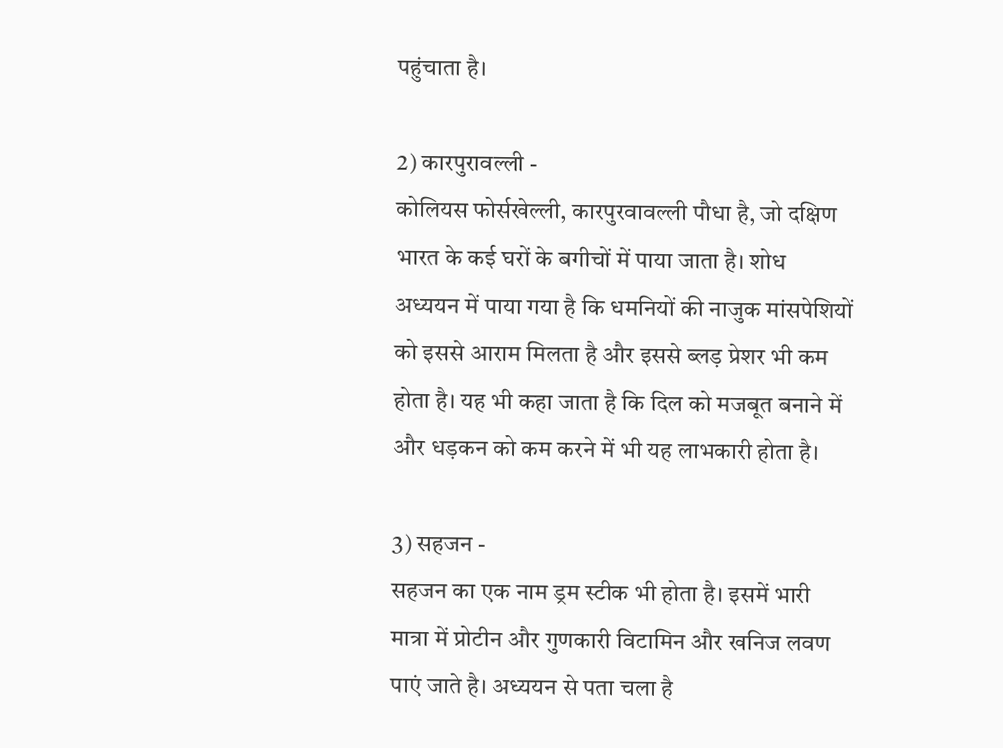पहुंचाता है।

2) कारपुरावल्ली -
कोलियस फोर्सखेल्ली, कारपुरवावल्ली पौधा है, जो दक्षिण भारत के कई घरों के बगीचों में पाया जाता है। शोध अध्ययन में पाया गया है कि धमनियों की नाजुक मांसपेशियों को इससे आराम मिलता है और इससे ब्लड़ प्रेशर भी कम होता है। यह भी कहा जाता है कि दिल को मजबूत बनाने में और धड़कन को कम करने में भी यह लाभकारी होता है।

3) सहजन -
सहजन का एक नाम ड्रम स्टीक भी होता है। इसमें भारी मात्रा में प्रोटीन और गुणकारी विटामिन और खनिज लवण पाएं जाते है। अध्ययन से पता चला है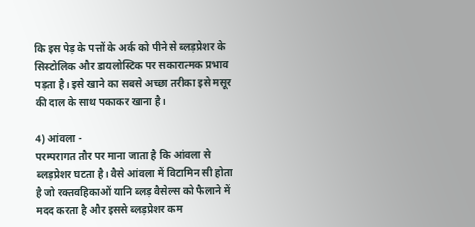कि इस पेड़ के पत्तों के अर्क को पीने से ब्लड़प्रेशर के सिस्टोलिक और डायलोस्टिक पर सकारात्मक प्रभाव पड़ता है। इसे खाने का सबसे अच्छा तरीका इसे मसूर की दाल के साथ पकाकर खाना है।

4) आंवला -
परम्परागत तौर पर माना जाता है कि आंवला से ब्लड़प्रेशर घटता है। वैसे आंवला में विटामिन सी होता है जो रक्तवहिकाओं यानि ब्लड़ वैसेल्स को फैलाने में मदद करता है और इससे ब्लड़प्रेशर कम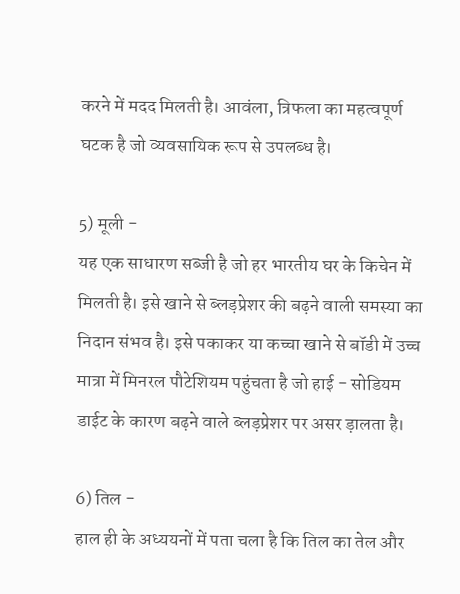करने में मदद मिलती है। आवंला, त्रिफला का महत्वपूर्ण घटक है जो व्यवसायिक रूप से उपलब्ध है।

5) मूली -
यह एक साधारण सब्जी है जो हर भारतीय घर के किचेन में मिलती है। इसे खाने से ब्लड़प्रेशर की बढ़ने वाली समस्या का निदान संभव है। इसे पकाकर या कच्चा खाने से बॉडी में उच्च मात्रा में मिनरल पौटेशियम पहुंचता है जो हाई - सोडियम डाईट के कारण बढ़ने वाले ब्लड़प्रेशर पर असर ड़ालता है।

6) तिल -
हाल ही के अध्ययनों में पता चला है कि तिल का तेल और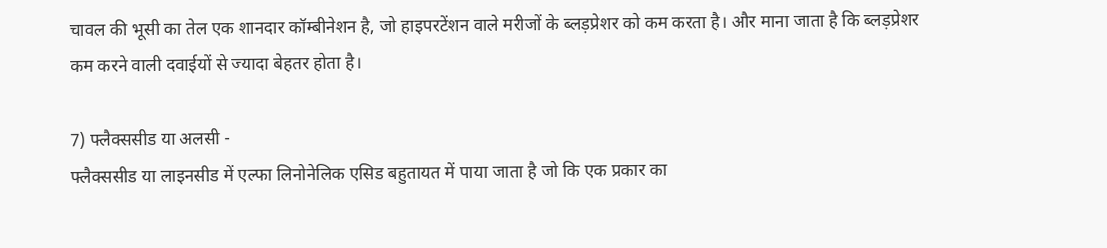चावल की भूसी का तेल एक शानदार कॉम्बीनेशन है, जो हाइपरटेंशन वाले मरीजों के ब्लड़प्रेशर को कम करता है। और माना जाता है कि ब्लड़प्रेशर कम करने वाली दवाईयों से ज्यादा बेहतर होता है।

7) फ्लैक्ससीड या अलसी -
फ्लैक्ससीड या लाइनसीड में एल्फा लिनोनेलिक एसिड बहुतायत में पाया जाता है जो कि एक प्रकार का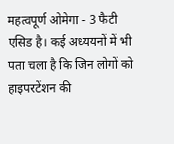महत्वपूर्ण ओमेगा - 3 फैटी एसिड है। कई अध्ययनों में भी पता चला है कि जिन लोगों को हाइपरटेंशन की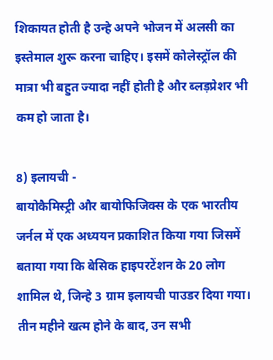शिकायत होती है उन्हे अपने भोजन में अलसी का इस्तेमाल शुरू करना चाहिए। इसमें कोलेस्ट्रॉल की मात्रा भी बहुत ज्यादा नहीं होती है और ब्लड़प्रेशर भी कम हो जाता है।

8) इलायची -
बायोकैमिस्ट्री और बायोफिजिक्स के एक भारतीय जर्नल में एक अध्ययन प्रकाशित किया गया जिसमें बताया गया कि बेसिक हाइपरटेंशन के 20 लोग शामिल थे, जिन्हे 3 ग्राम इलायची पाउडर दिया गया। तीन महीने खत्म होने के बाद, उन सभी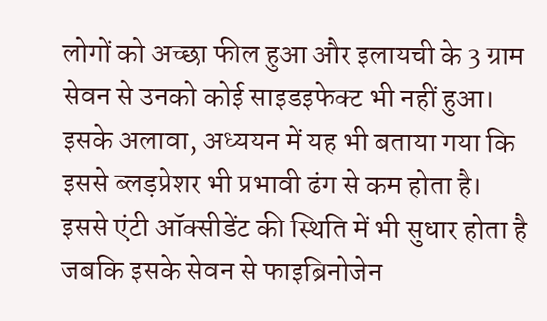लोगों को अच्छा फील हुआ और इलायची के 3 ग्राम सेवन से उनको कोई साइडइफेक्ट भी नहीं हुआ। इसके अलावा, अध्ययन में यह भी बताया गया कि इससे ब्लड़प्रेशर भी प्रभावी ढंग से कम होता है। इससे एंटी ऑक्सीडेंट की स्थिति में भी सुधार होता है जबकि इसके सेवन से फाइब्रिनोजेन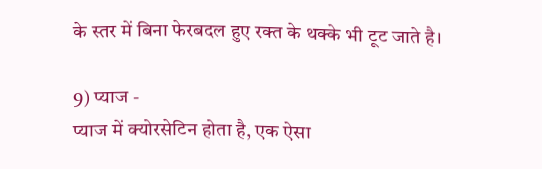के स्तर में बिना फेरबदल हुए रक्त के थक्के भी टूट जाते है।

9) प्याज -
प्याज में क्योरसेटिन होता है, एक ऐसा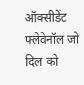ऑक्सीडेंट फ्लेवेनॉल जो दिल को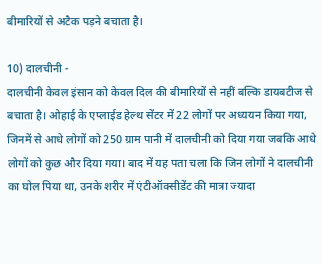बीमारियों से अटैक पड़ने बचाता है।

10) दालचीनी -
दालचीनी केवल इंसान को केवल दिल की बीमारियों से नहीं बल्कि डायबटीज से बचाता है। ओहाई के एप्लाईड हेल्थ सेंटर में 22 लोगों पर अध्ययन किया गया, जिनमें से आधे लोगों को 250 ग्राम पानी में दालचीनी को दिया गया जबकि आधे लोगों को कुछ और दिया गया। बाद में यह पता चला कि जिन लोगों ने दालचीनी का घोल पिया था, उनके शरीर में एंटीऑक्सीडेंट की मात्रा ज्यादा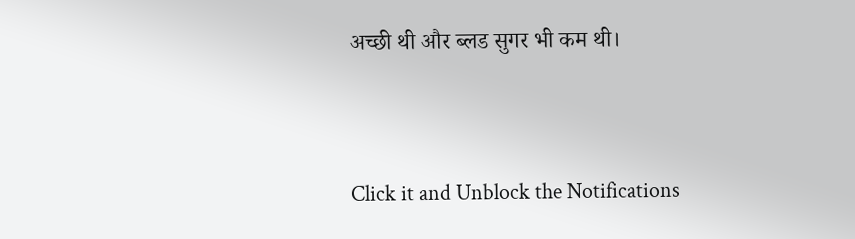अच्छी थी और ब्लड सुगर भी कम थी।



Click it and Unblock the Notifications